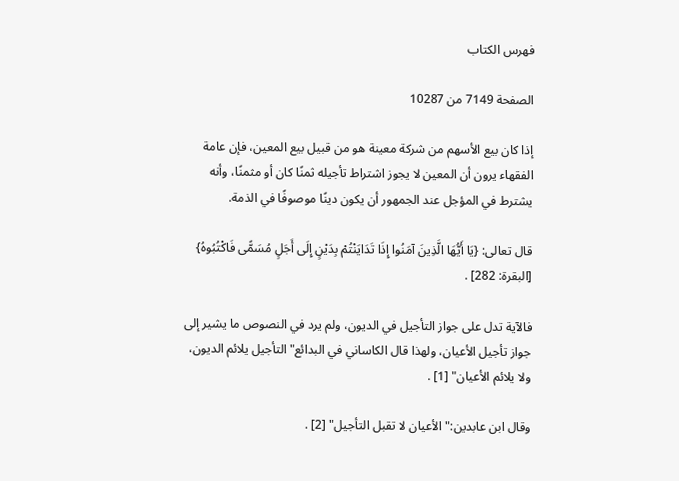فهرس الكتاب

الصفحة 7149 من 10287

إذا كان بيع الأسهم من شركة معينة هو من قبيل بيع المعين، فإن عامة الفقهاء يرون أن المعين لا يجوز اشتراط تأجيله ثمنًا كان أو مثمنًا، وأنه يشترط في المؤجل عند الجمهور أن يكون دينًا موصوفًا في الذمة.

قال تعالى: {يَا أَيُّهَا الَّذِينَ آمَنُوا إِذَا تَدَايَنْتُمْ بِدَيْنٍ إِلَى أَجَلٍ مُسَمًّى فَاكْتُبُوهُ} [البقرة: 282] .

فالآية تدل على جواز التأجيل في الديون، ولم يرد في النصوص ما يشير إلى جواز تأجيل الأعيان، ولهذا قال الكاساني في البدائع"التأجيل يلائم الديون، ولا يلائم الأعيان" [1] .

وقال ابن عابدين:"الأعيان لا تقبل التأجيل" [2] .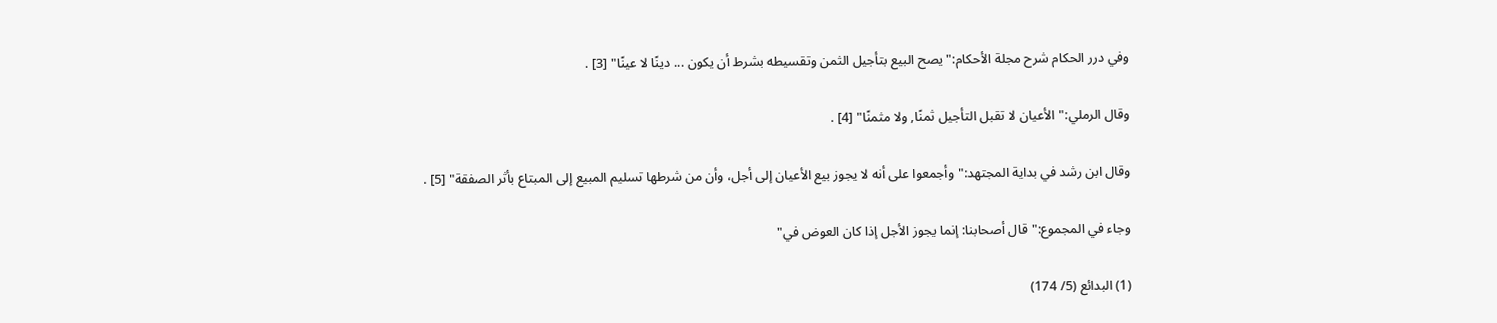وفي درر الحكام شرح مجلة الأحكام:"يصح البيع بتأجيل الثمن وتقسيطه بشرط أن يكون ... دينًا لا عينًا" [3] .

وقال الرملي:"الأعيان لا تقبل التأجيل ثمنًا, ولا مثمنًا" [4] .

وقال ابن رشد في بداية المجتهد:"وأجمعوا على أنه لا يجوز بيع الأعيان إلى أجل، وأن من شرطها تسليم المبيع إلى المبتاع بأثر الصفقة" [5] .

وجاء في المجموع:"قال أصحابنا: إنما يجوز الأجل إذا كان العوض في"

(1) البدائع (5/ 174)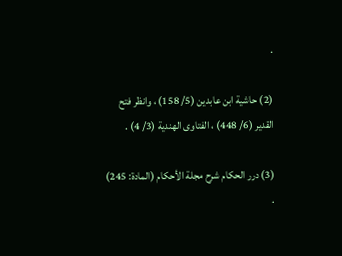.

(2) حاشية ابن عابدين (5/ 158) ، وانظر فتح القدير (6/ 448) ، الفتاوى الهندية (3/ 4) .

(3) درر الحكام شرح مجلة الأحكام (المادة: 245) .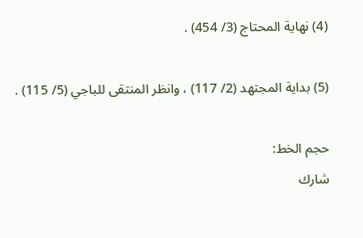(4) نهاية المحتاج (3/ 454) .

(5) بداية المجتهد (2/ 117) ، وانظر المنتقى للباجي (5/ 115) .

حجم الخط:
شارك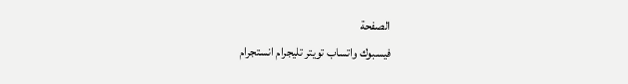الصفحة
فيسبوك واتساب تويتر تليجرام انستجرام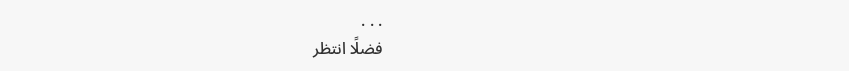. . .
فضلًا انتظر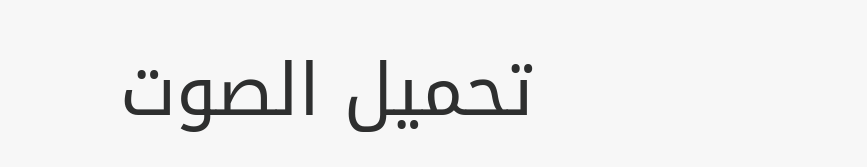تحميل الصوت